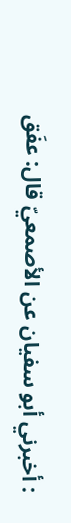: أخبرني أبو سفيان عن الأصمعيّ قال: عفَق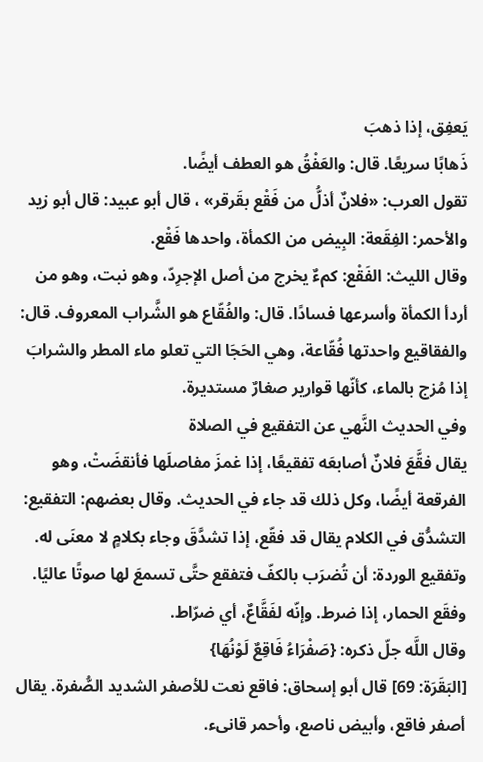يَعفِق، إذا ذهبَ
ذَهابًا سريعًا. قال: والعَفْقُ هو العطف أيضًا.
تقول العرب: «فلانٌ أذلُّ من فَقْع بقَرقر» ، قال أبو عبيد: قال أبو زيد والأحمر: الفِقَعة: البِيض من الكمأة، واحدها فَقْع.
وقال الليث: الفَقْع: كمءٌ يخرج من أصل الإجرِدّ، وهو نبت، وهو من أردأ الكمأة وأسرعها فسادًا. قال: والفُقّاع هو الشَّراب المعروف. قال: والفقاقيع واحدتها فُقّاعة، وهي الحَجَا التي تعلو ماء المطر والشرابَ إذا مُزج بالماء، كأنّها قوارير صغارٌ مستديرة.
وفي الحديث النَّهي عن التفقيع في الصلاة
يقال فقَّعَ فلانٌ أصابعَه تفقيعًا، إذا غمزَ مفاصلَها فأنقضَتْ، وهو الفرقعة أيضًا، وكل ذلك قد جاء في الحديث. وقال بعضهم: التفقيع: التشدُّق في الكلام يقال قد فقّع، إذا تشدَّقَ وجاء بكلامٍ لا معنَى له. وتفقيع الوردة: أن تُضرَب بالكفّ فتفقع حتَّى تسمعَ لها صوتًا عاليًا.
وفقَع الحمار، إذا ضرط. وإنّه لفَقَّاعٌ، أي ضرّاط.
وقال اللَّه جلّ ذكره: {صَفْرَاءُ فَاقِعٌ لَوْنُهَا}
[البَقَرَة: 69] قال أبو إسحاق: فاقع نعت للأصفر الشديد الصُّفرة. يقال أصفر فاقع، وأبيض ناصع، وأحمر قانىء.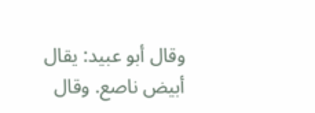وقال أبو عبيد: يقال أبيض ناصع. وقال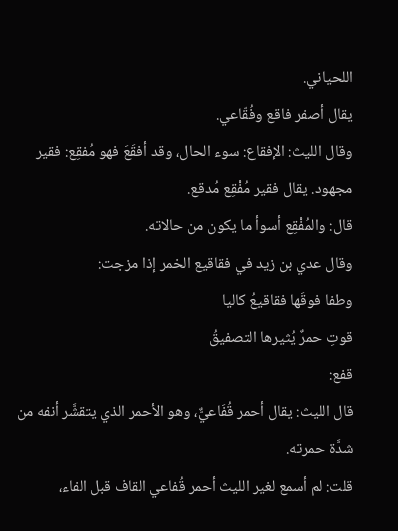اللحياني.
يقال أصفر فاقع وفُقّاعي.
وقال الليث: الإفقاع: سوء الحال، وقد أفقَعَ فهو مُفقِع: فقير مجهود. يقال فقير مُفْقِع مُدقع.
قال: والمُفْقِع أسوأ ما يكون من حالاته.
وقال عدي بن زيد في فقاقيع الخمر إذا مزجت:
وطفا فوقَها فقاقيعُ كاليا
قوتِ حمرٌ يُثيرها التصفيقُ
قفع:
قال الليث: يقال أحمر قُفَاعيٌّ، وهو الأحمر الذي يتقشَّر أنفه من شدَّة حمرته.
قلت: لم أسمع لغير الليث أحمر قُفاعي القاف قبل الفاء،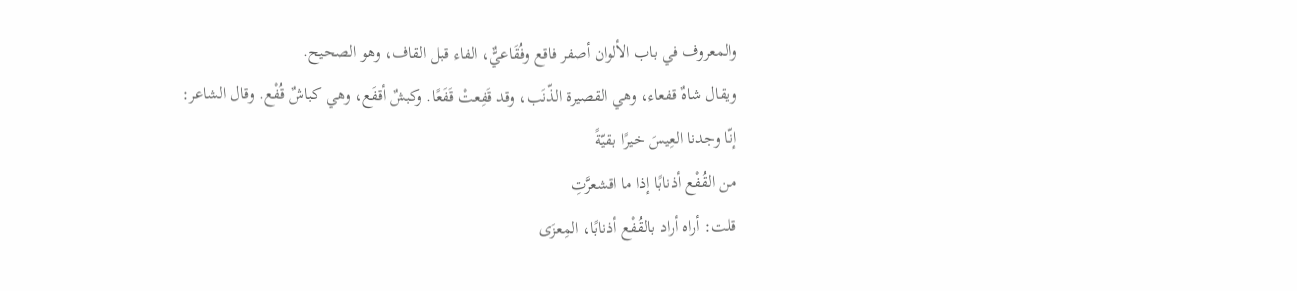والمعروف في باب الألوان أصفر فاقع وفُقَاعيٌّ، الفاء قبل القاف، وهو الصحيح.
ويقال شاهٌ قفعاء، وهي القصيرة الذّنَب، وقد قَفِعتْ قَفَعًا. وكبشٌ أقفَع، وهي كباشٌ قُفْع. وقال الشاعر:
إنّا وجدنا العِيسَ خيرًا بقيّةً
من القُفْع أذنابًا إذا ما اقشعرَّتِ
قلت: أراه أراد بالقُفْع أذنابًا، المِعزَى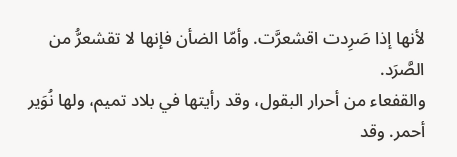لأنها إذا صَرِدت اقشعرَّت. وأمّا الضأن فإنها لا تقشعرُّ من الصَّرَد.
والقفعاء من أحرار البقول، وقد رأيتها في بلاد تميم، ولها نُوَير أحمر. وقد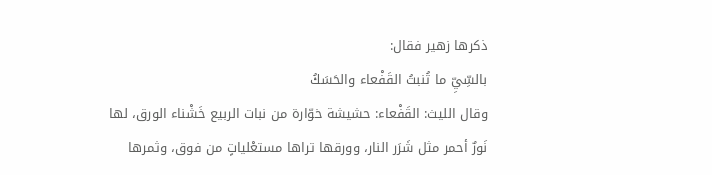ذكرها زهير فقال:
بالسِّيِّ ما تُنبتُ القَفْعاء والحَسَكُ
وقال الليث: القَفْعاء: حشيشة خوّارة من نبات الربيع خَشْناء الورق، لها نَورٌ أحمر مثل شَرَر النار، وورقها تراها مستعْلياتٍ من فوق، وثمرها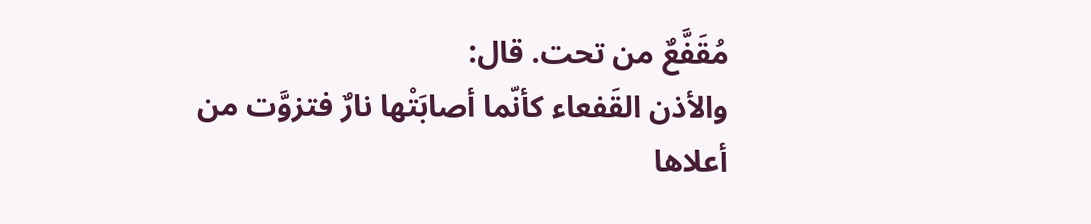مُقَفَّعٌ من تحت. قال:
والأذن القَفعاء كأنّما أصابَتْها نارٌ فتزوَّت من أعلاها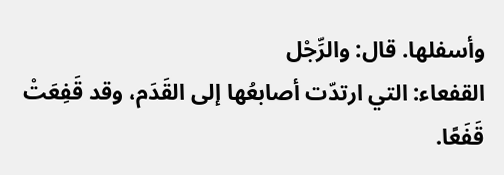وأسفلها. قال: والرِّجْل
القفعاء: التي ارتدّت أصابعُها إلى القَدَم، وقد قَفِعَتْ قَفَعًا.